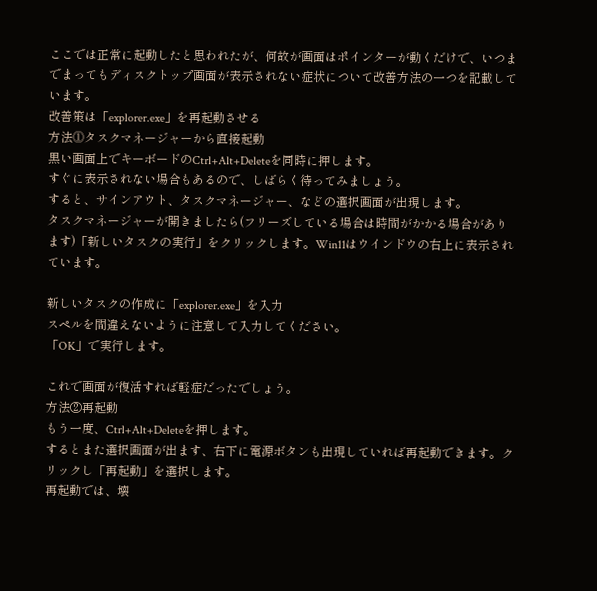ここでは正常に起動したと思われたが、何故が画面はポインターが動くだけで、いつまでまってもディスクトップ画面が表示されない症状について改善方法の一つを記載しています。
改善策は「explorer.exe」を再起動させる
方法⓵タスクマネージャーから直接起動
黒い画面上でキーボードのCtrl+Alt+Deleteを同時に押します。
すぐに表示されない場合もあるので、しばらく待ってみましょう。
すると、サインアウト、タスクマネージャー、などの選択画面が出現します。
タスクマネージャーが開きましたら(フリーズしている場合は時間がかかる場合があります)「新しいタスクの実行」をクリックします。Win11はウインドウの右上に表示されています。

新しいタスクの作成に「explorer.exe」を入力
スペルを間違えないように注意して入力してください。
「OK」で実行します。

これで画面が復活すれば軽症だったでしょう。
方法②再起動
もう一度、Ctrl+Alt+Deleteを押します。
するとまた選択画面が出ます、右下に電源ボタンも出現していれば再起動できます。クリックし「再起動」を選択します。
再起動では、壊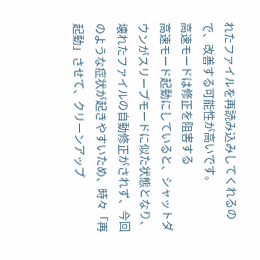れたファイルを再読み込みしてくれるので、改善する可能性が高いです。
高速モードは修正を阻害する
高速モード起動にしていると、シャットダウンがスリープモードに似た状態となり、壊れたファイルの自動修正がされず、今回のような症状が起きやすいため、時々「再起動」させて、クリーンアップ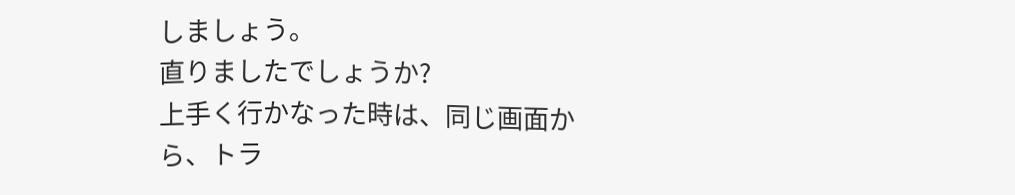しましょう。
直りましたでしょうか?
上手く行かなった時は、同じ画面から、トラ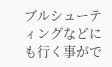ブルシューティングなどにも行く事がで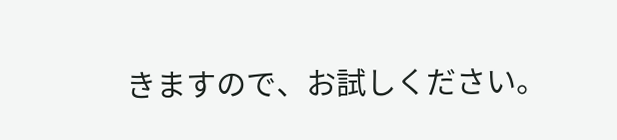きますので、お試しください。